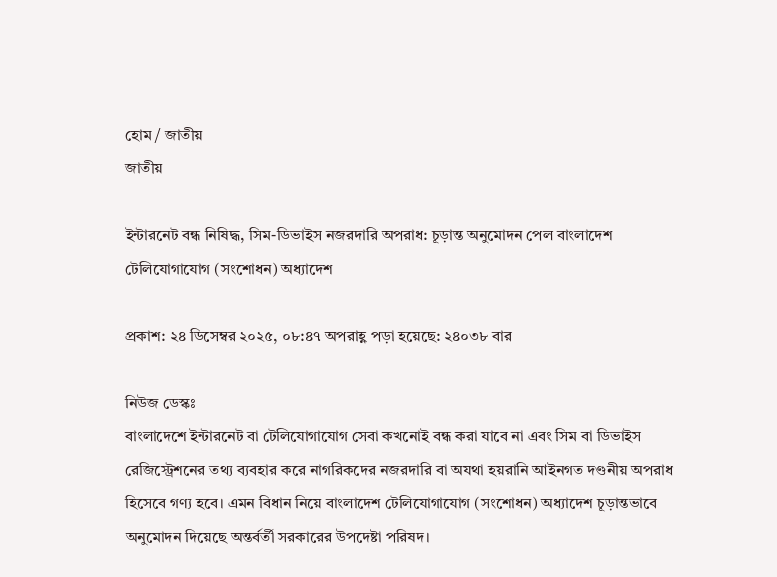হোম / জাতীয়
জাতীয়

ইন্টারনেট বন্ধ নিষিদ্ধ, সিম-ডিভাইস নজরদারি অপরাধ: চূড়ান্ত অনুমোদন পেল বাংলাদেশ টেলিযোগাযোগ (সংশোধন) অধ্যাদেশ

প্রকাশ: ২৪ ডিসেম্বর ২০২৫, ০৮:৪৭ অপরাহ্ণ পড়া হয়েছে: ২৪০৩৮ বার

নিউজ ডেস্কঃ
বাংলাদেশে ইন্টারনেট বা টেলিযোগাযোগ সেবা কখনোই বন্ধ করা যাবে না এবং সিম বা ডিভাইস রেজিস্ট্রেশনের তথ্য ব্যবহার করে নাগরিকদের নজরদারি বা অযথা হয়রানি আইনগত দণ্ডনীয় অপরাধ হিসেবে গণ্য হবে। এমন বিধান নিয়ে বাংলাদেশ টেলিযোগাযোগ (সংশোধন) অধ্যাদেশ চূড়ান্তভাবে অনুমোদন দিয়েছে অন্তর্বর্তী সরকারের উপদেষ্টা পরিষদ।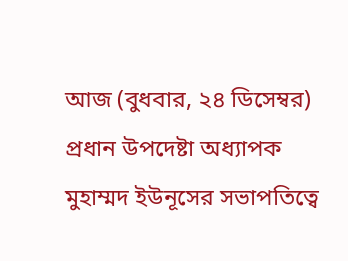আজ (বুধবার, ২৪ ডিসেম্বর) প্রধান উপদেষ্টা অধ্যাপক মুহাম্মদ ইউনূসের সভাপতিত্বে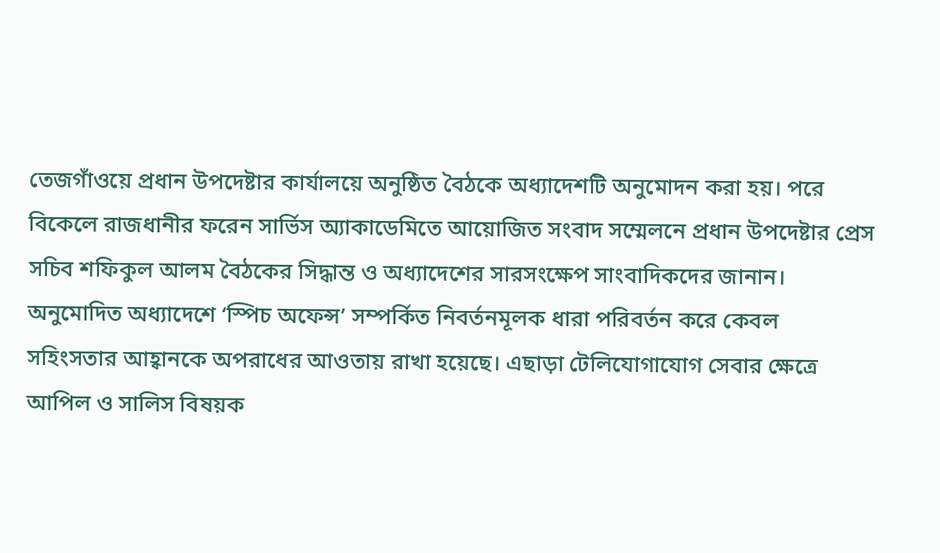তেজগাঁওয়ে প্রধান উপদেষ্টার কার্যালয়ে অনুষ্ঠিত বৈঠকে অধ্যাদেশটি অনুমোদন করা হয়। পরে বিকেলে রাজধানীর ফরেন সার্ভিস অ্যাকাডেমিতে আয়োজিত সংবাদ সম্মেলনে প্রধান উপদেষ্টার প্রেস সচিব শফিকুল আলম বৈঠকের সিদ্ধান্ত ও অধ্যাদেশের সারসংক্ষেপ সাংবাদিকদের জানান।
অনুমোদিত অধ্যাদেশে ‘স্পিচ অফেন্স’ সম্পর্কিত নিবর্তনমূলক ধারা পরিবর্তন করে কেবল সহিংসতার আহ্বানকে অপরাধের আওতায় রাখা হয়েছে। এছাড়া টেলিযোগাযোগ সেবার ক্ষেত্রে আপিল ও সালিস বিষয়ক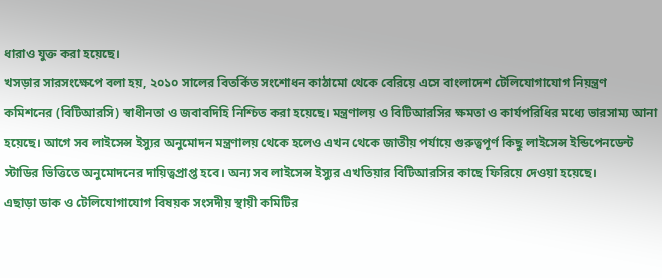ধারাও যুক্ত করা হয়েছে।
খসড়ার সারসংক্ষেপে বলা হয়, ২০১০ সালের বিতর্কিত সংশোধন কাঠামো থেকে বেরিয়ে এসে বাংলাদেশ টেলিযোগাযোগ নিয়ন্ত্রণ কমিশনের (বিটিআরসি) স্বাধীনতা ও জবাবদিহি নিশ্চিত করা হয়েছে। মন্ত্রণালয় ও বিটিআরসির ক্ষমতা ও কার্যপরিধির মধ্যে ভারসাম্য আনা হয়েছে। আগে সব লাইসেন্স ইস্যুর অনুমোদন মন্ত্রণালয় থেকে হলেও এখন থেকে জাতীয় পর্যায়ে গুরুত্বপূর্ণ কিছু লাইসেন্স ইন্ডিপেনডেন্ট স্টাডির ভিত্তিতে অনুমোদনের দায়িত্বপ্রাপ্ত হবে। অন্য সব লাইসেন্স ইস্যুর এখতিয়ার বিটিআরসির কাছে ফিরিয়ে দেওয়া হয়েছে।
এছাড়া ডাক ও টেলিযোগাযোগ বিষয়ক সংসদীয় স্থায়ী কমিটির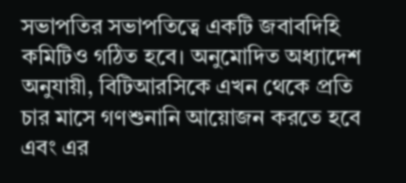সভাপতির সভাপতিত্বে একটি জবাবদিহি কমিটিও গঠিত হবে। অনুমোদিত অধ্যাদেশ অনুযায়ী, বিটিআরসিকে এখন থেকে প্রতি চার মাসে গণশুনানি আয়োজন করতে হবে এবং এর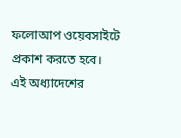ফলোআপ ওয়েবসাইটে প্রকাশ করতে হবে।
এই অধ্যাদেশের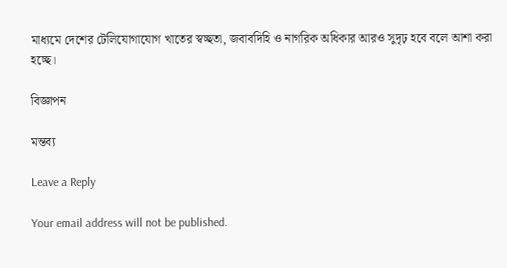মাধ্যমে দেশের টেলিযোগাযোগ খাতের স্বচ্ছতা, জবাবদিহি ও নাগরিক অধিকার আরও সুদৃঢ় হবে বলে আশা করা হচ্ছে।

বিজ্ঞাপন

মন্তব্য

Leave a Reply

Your email address will not be published.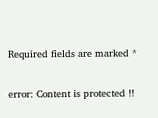Required fields are marked *

error: Content is protected !!